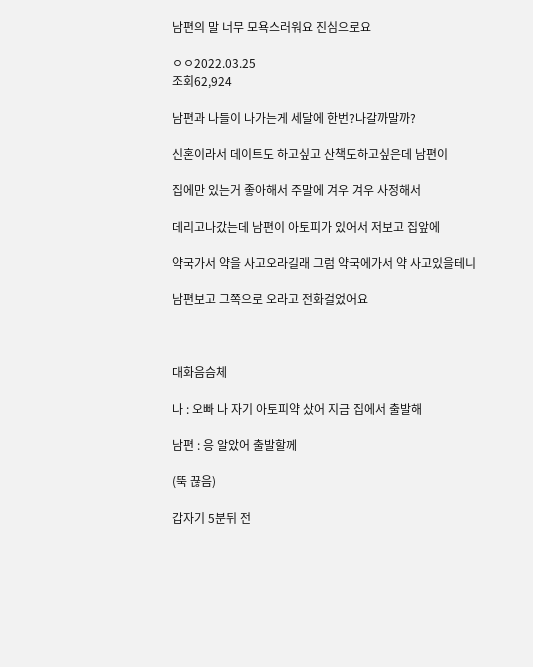남편의 말 너무 모욕스러워요 진심으로요

ㅇㅇ2022.03.25
조회62,924

남편과 나들이 나가는게 세달에 한번?나갈까말까?

신혼이라서 데이트도 하고싶고 산책도하고싶은데 남편이

집에만 있는거 좋아해서 주말에 겨우 겨우 사정해서

데리고나갔는데 남편이 아토피가 있어서 저보고 집앞에

약국가서 약을 사고오라길래 그럼 약국에가서 약 사고있을테니

남편보고 그쪽으로 오라고 전화걸었어요



대화음슴체

나 : 오빠 나 자기 아토피약 샀어 지금 집에서 출발해

남편 : 응 알았어 출발할께

(뚝 끊음)

갑자기 5분뒤 전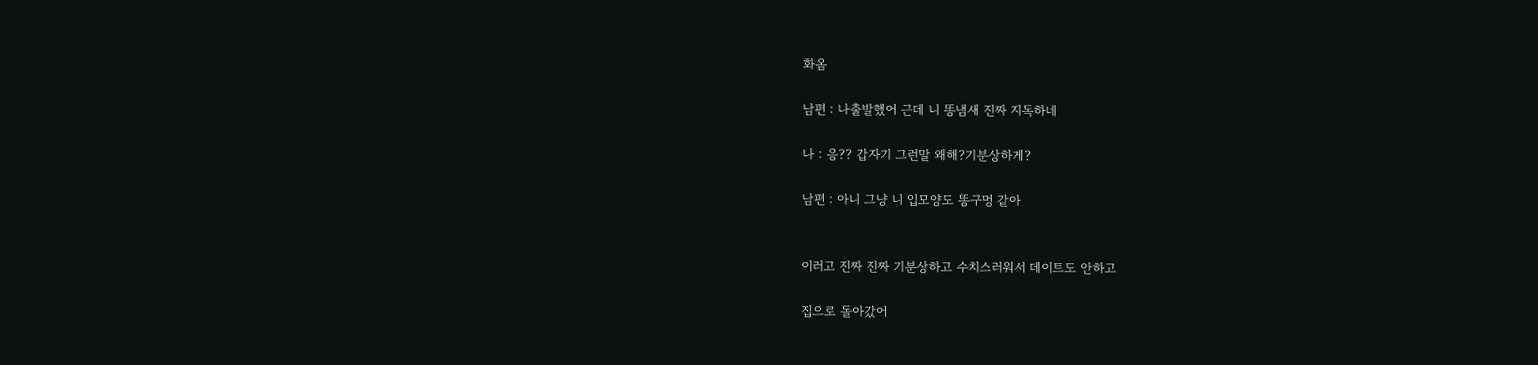화옴

남편 : 나출발했어 근데 니 똥냄새 진짜 지독하네

나 : 응?? 갑자기 그런말 왜해?기분상하게?

남편 : 아니 그냥 니 입모양도 똥구멍 같아


이러고 진짜 진짜 기분상하고 수치스러워서 데이트도 안하고

집으로 돌아갔어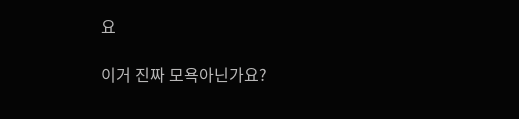요

이거 진짜 모욕아닌가요?